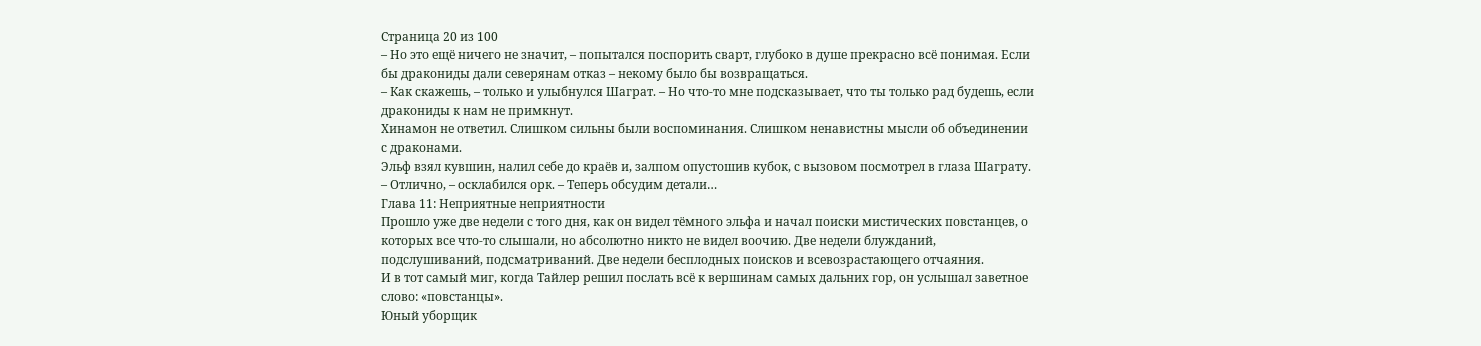Страница 20 из 100
– Но это ещё ничего не значит, – попытался поспорить сварт, глубоко в душе прекрасно всё понимая. Если бы дракониды дали северянам отказ – некому было бы возвращаться.
– Как скажешь, – только и улыбнулся Шаграт. – Но что-то мне подсказывает, что ты только рад будешь, если дракониды к нам не примкнут.
Хинамон не ответил. Слишком сильны были воспоминания. Слишком ненавистны мысли об объединении с драконами.
Эльф взял кувшин, налил себе до краёв и, залпом опустошив кубок, с вызовом посмотрел в глаза Шаграту.
– Отлично, – осклабился орк. – Теперь обсудим детали…
Глава 11: Неприятные неприятности
Прошло уже две недели с того дня, как он видел тёмного эльфа и начал поиски мистических повстанцев, о которых все что-то слышали, но абсолютно никто не видел воочию. Две недели блужданий, подслушиваний, подсматриваний. Две недели бесплодных поисков и всевозрастающего отчаяния.
И в тот самый миг, когда Тайлер решил послать всё к вершинам самых дальних гор, он услышал заветное слово: «повстанцы».
Юный уборщик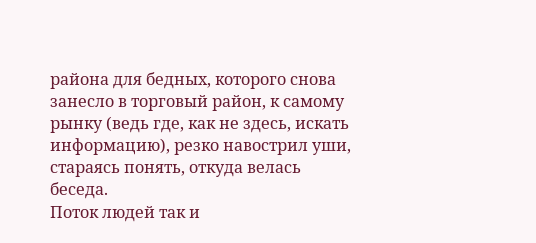района для бедных, которого снова занесло в торговый район, к самому рынку (ведь где, как не здесь, искать информацию), резко навострил уши, стараясь понять, откуда велась беседа.
Поток людей так и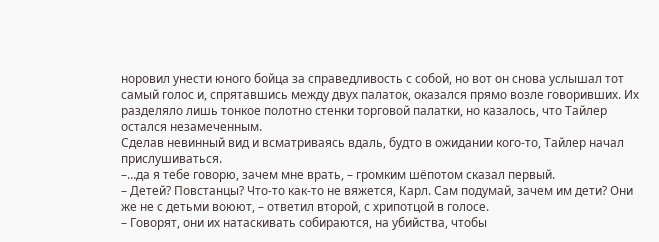норовил унести юного бойца за справедливость с собой, но вот он снова услышал тот самый голос и, спрятавшись между двух палаток, оказался прямо возле говоривших. Их разделяло лишь тонкое полотно стенки торговой палатки, но казалось, что Тайлер остался незамеченным.
Сделав невинный вид и всматриваясь вдаль, будто в ожидании кого-то, Тайлер начал прислушиваться.
–…да я тебе говорю, зачем мне врать, – громким шёпотом сказал первый.
– Детей? Повстанцы? Что-то как-то не вяжется, Карл. Сам подумай, зачем им дети? Они же не с детьми воюют, – ответил второй, с хрипотцой в голосе.
– Говорят, они их натаскивать собираются, на убийства, чтобы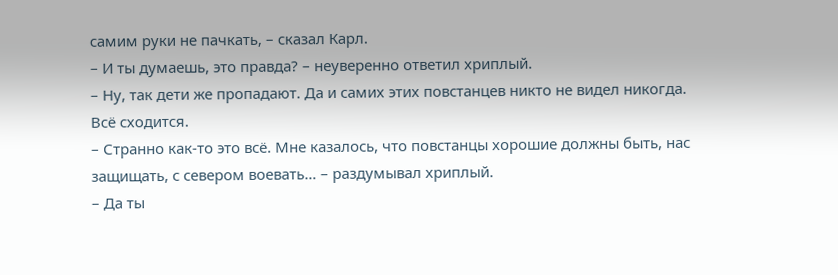самим руки не пачкать, – сказал Карл.
– И ты думаешь, это правда? – неуверенно ответил хриплый.
– Ну, так дети же пропадают. Да и самих этих повстанцев никто не видел никогда. Всё сходится.
– Странно как-то это всё. Мне казалось, что повстанцы хорошие должны быть, нас защищать, с севером воевать… – раздумывал хриплый.
– Да ты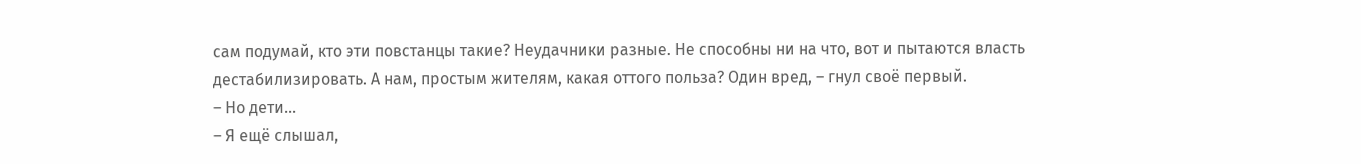сам подумай, кто эти повстанцы такие? Неудачники разные. Не способны ни на что, вот и пытаются власть дестабилизировать. А нам, простым жителям, какая оттого польза? Один вред, – гнул своё первый.
– Но дети…
– Я ещё слышал,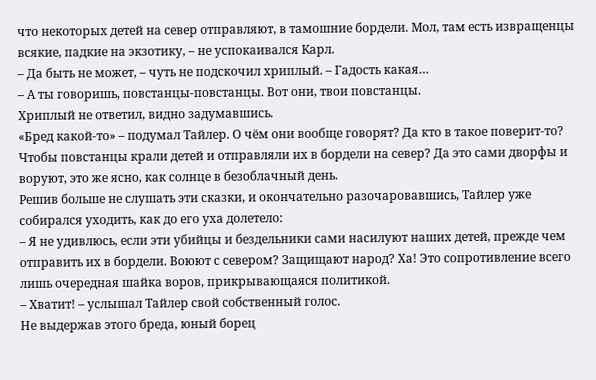что некоторых детей на север отправляют, в тамошние бордели. Мол, там есть извращенцы всякие, падкие на экзотику, – не успокаивался Карл.
– Да быть не может, – чуть не подскочил хриплый. – Гадость какая…
– А ты говоришь, повстанцы-повстанцы. Вот они, твои повстанцы.
Хриплый не ответил, видно задумавшись.
«Бред какой-то» – подумал Тайлер. О чём они вообще говорят? Да кто в такое поверит-то? Чтобы повстанцы крали детей и отправляли их в бордели на север? Да это сами дворфы и воруют, это же ясно, как солнце в безоблачный день.
Решив больше не слушать эти сказки, и окончательно разочаровавшись, Тайлер уже собирался уходить, как до его уха долетело:
– Я не удивлюсь, если эти убийцы и бездельники сами насилуют наших детей, прежде чем отправить их в бордели. Воюют с севером? Защищают народ? Ха! Это сопротивление всего лишь очередная шайка воров, прикрывающаяся политикой.
– Хватит! – услышал Тайлер свой собственный голос.
Не выдержав этого бреда, юный борец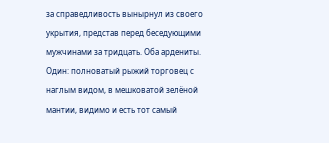за справедливость вынырнул из своего укрытия, представ перед беседующими мужчинами за тридцать. Оба ардениты. Один: полноватый рыжий торговец с наглым видом, в мешковатой зелёной мантии, видимо и есть тот самый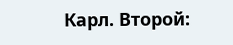Карл. Второй: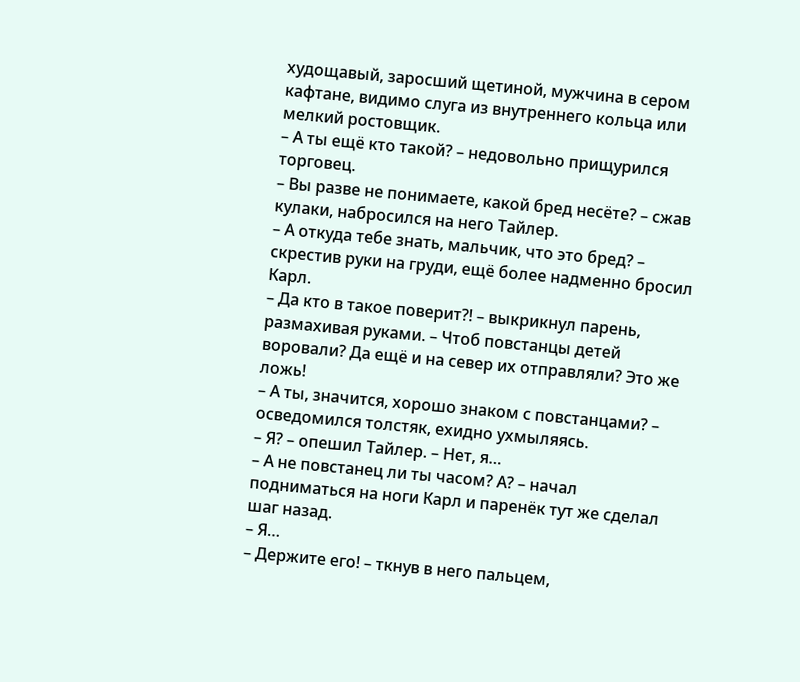худощавый, заросший щетиной, мужчина в сером кафтане, видимо слуга из внутреннего кольца или мелкий ростовщик.
– А ты ещё кто такой? – недовольно прищурился торговец.
– Вы разве не понимаете, какой бред несёте? – сжав кулаки, набросился на него Тайлер.
– А откуда тебе знать, мальчик, что это бред? – скрестив руки на груди, ещё более надменно бросил Карл.
– Да кто в такое поверит?! – выкрикнул парень, размахивая руками. – Чтоб повстанцы детей воровали? Да ещё и на север их отправляли? Это же ложь!
– А ты, значится, хорошо знаком с повстанцами? – осведомился толстяк, ехидно ухмыляясь.
– Я? – опешил Тайлер. – Нет, я…
– А не повстанец ли ты часом? А? – начал подниматься на ноги Карл и паренёк тут же сделал шаг назад.
– Я…
– Держите его! – ткнув в него пальцем,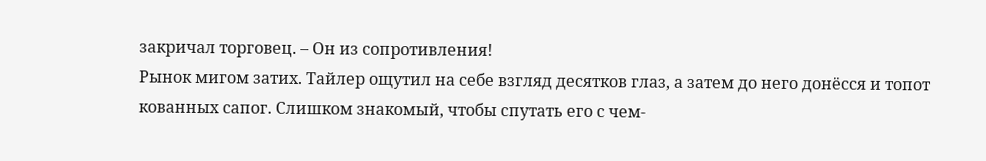закричал торговец. – Он из сопротивления!
Рынок мигом затих. Тайлер ощутил на себе взгляд десятков глаз, а затем до него донёсся и топот кованных сапог. Слишком знакомый, чтобы спутать его с чем-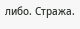либо. Стража.